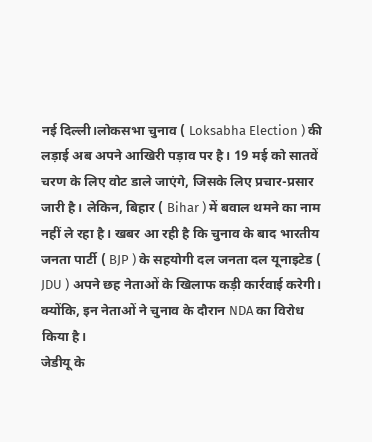नई दिल्ली।लोकसभा चुनाव ( Loksabha Election ) की लड़ाई अब अपने आखिरी पड़ाव पर है। 19 मई को सातवें चरण के लिए वोट डाले जाएंगे, जिसके लिए प्रचार-प्रसार जारी है। लेकिन, बिहार ( Bihar ) में बवाल थमने का नाम नहीं ले रहा है। खबर आ रही है कि चुनाव के बाद भारतीय जनता पार्टी ( BJP ) के सहयोगी दल जनता दल यूनाइटेड ( JDU ) अपने छह नेताओं के खिलाफ कड़ी कार्रवाई करेगी। क्योंकि, इन नेताओं ने चुनाव के दौरान NDA का विरोध किया है।
जेडीयू के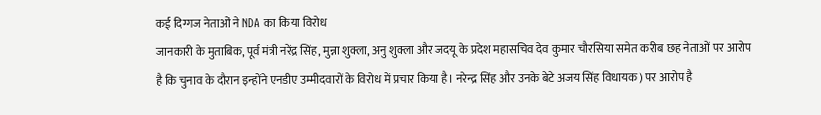कई दिग्गज नेताओं ने NDA का किया विरोध
जानकारी के मुताबिक, पूर्व मंत्री नरेंद्र सिंह, मुन्ना शुक्ला, अनु शुक्ला और जदयू के प्रदेश महासचिव देव कुमार चौरसिया समेत करीब छह नेताओं पर आरोप है कि चुनाव के दौरान इन्होंने एनडीए उम्मीदवारों के विरोध में प्रचार किया है। नरेन्द्र सिंह और उनके बेटे अजय सिंह विधायक) पर आरोप है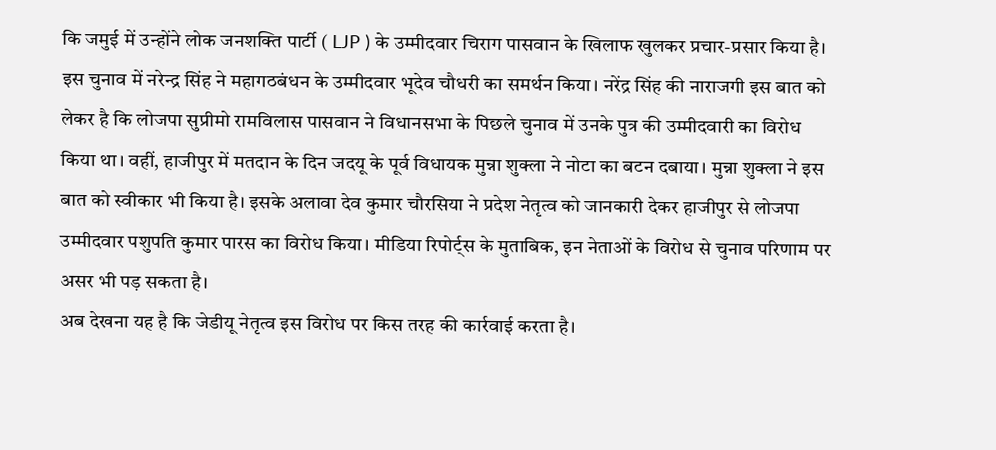कि जमुई में उन्होंने लोक जनशक्ति पार्टी ( LJP ) के उम्मीदवार चिराग पासवान के खिलाफ खुलकर प्रचार-प्रसार किया है। इस चुनाव में नरेन्द्र सिंह ने महागठबंधन के उम्मीदवार भूदेव चौधरी का समर्थन किया। नरेंद्र सिंह की नाराजगी इस बात को लेकर है कि लोजपा सुप्रीमो रामविलास पासवान ने विधानसभा के पिछले चुनाव में उनके पुत्र की उम्मीदवारी का विरोध किया था। वहीं, हाजीपुर में मतदान के दिन जदयू के पूर्व विधायक मुन्ना शुक्ला ने नोटा का बटन दबाया। मुन्ना शुक्ला ने इस बात को स्वीकार भी किया है। इसके अलावा देव कुमार चौरसिया ने प्रदेश नेतृत्व को जानकारी देकर हाजीपुर से लोजपा उम्मीदवार पशुपति कुमार पारस का विरोध किया। मीडिया रिपोर्ट्स के मुताबिक, इन नेताओं के विरोध से चुनाव परिणाम पर असर भी पड़ सकता है।
अब देखना यह है कि जेडीयू नेतृत्व इस विरोध पर किस तरह की कार्रवाई करता है।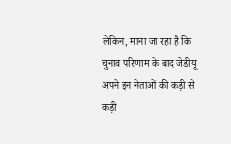लेकिन, माना जा रहा है कि चुनाव परिणाम के बाद जेडीयू अपने इन नेताओं की कड़ी से कड़ी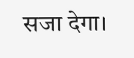सजा देगा।